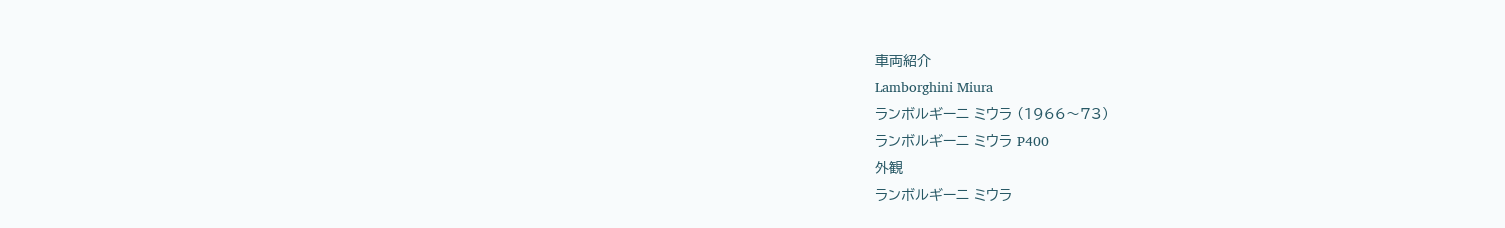車両紹介
Lamborghini Miura
ランボルギーニ ミウラ (1966〜73)
ランボルギーニ ミウラ P400
外観
ランボルギーニ ミウラ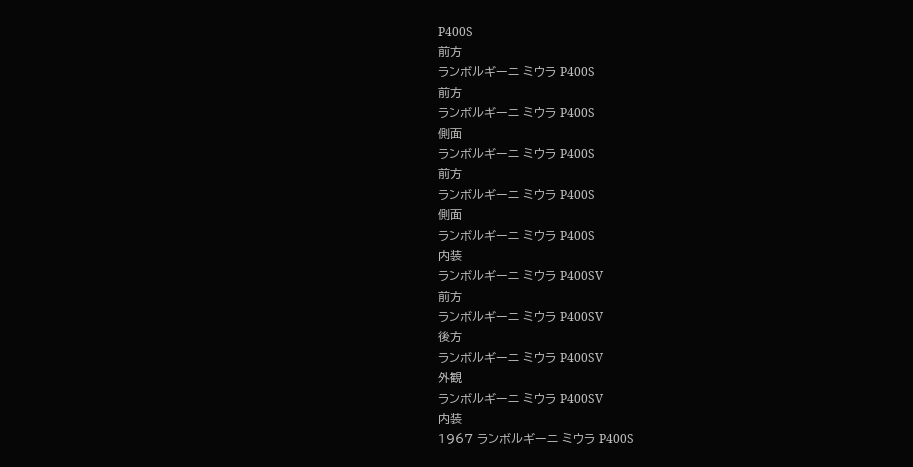P400S
前方
ランボルギーニ ミウラ P400S
前方
ランボルギーニ ミウラ P400S
側面
ランボルギーニ ミウラ P400S
前方
ランボルギーニ ミウラ P400S
側面
ランボルギーニ ミウラ P400S
内装
ランボルギーニ ミウラ P400SV
前方
ランボルギーニ ミウラ P400SV
後方
ランボルギーニ ミウラ P400SV
外観
ランボルギーニ ミウラ P400SV
内装
1967 ランボルギーニ ミウラ P400S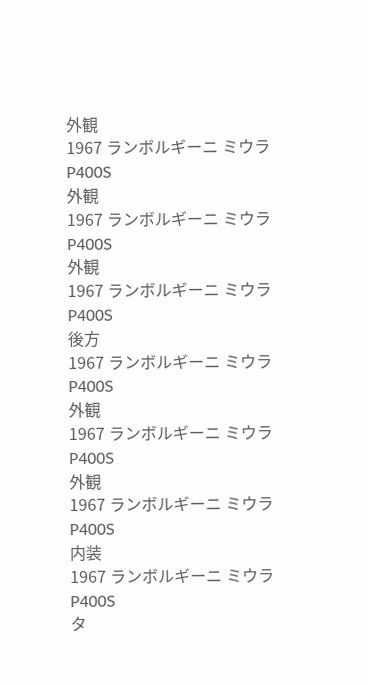外観
1967 ランボルギーニ ミウラ P400S
外観
1967 ランボルギーニ ミウラ P400S
外観
1967 ランボルギーニ ミウラ P400S
後方
1967 ランボルギーニ ミウラ P400S
外観
1967 ランボルギーニ ミウラ P400S
外観
1967 ランボルギーニ ミウラ P400S
内装
1967 ランボルギーニ ミウラ P400S
タ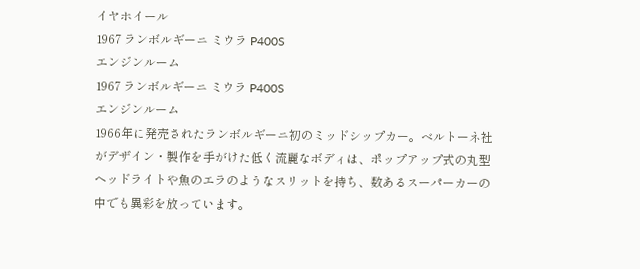イヤホイール
1967 ランボルギーニ ミウラ P400S
エンジンルーム
1967 ランボルギーニ ミウラ P400S
エンジンルーム
1966年に発売されたランボルギーニ初のミッドシップカー。ベルトーネ社がデザイン・製作を手がけた低く流麗なボディは、ポップアップ式の丸型ヘッドライトや魚のエラのようなスリットを持ち、数あるスーパーカーの中でも異彩を放っています。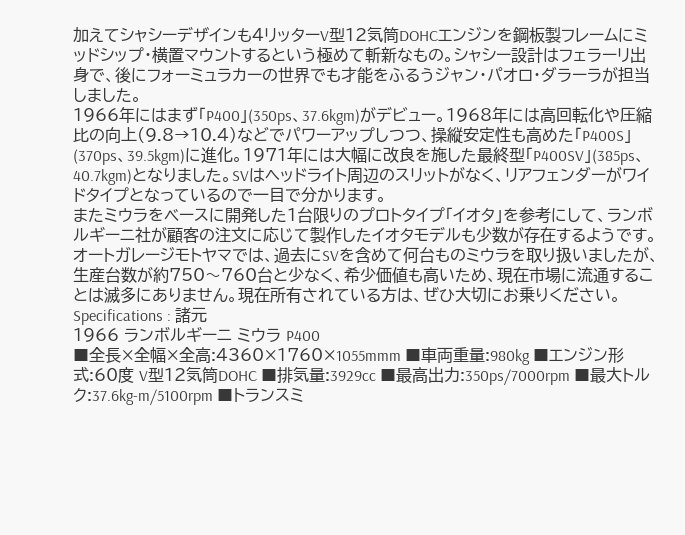加えてシャシーデザインも4リッターV型12気筒DOHCエンジンを鋼板製フレームにミッドシップ・横置マウントするという極めて斬新なもの。シャシー設計はフェラーリ出身で、後にフォーミュラカーの世界でも才能をふるうジャン・パオロ・ダラーラが担当しました。
1966年にはまず「P400」(350ps、37.6kgm)がデビュー。1968年には高回転化や圧縮比の向上(9.8→10.4)などでパワーアップしつつ、操縦安定性も高めた「P400S」(370ps、39.5kgm)に進化。1971年には大幅に改良を施した最終型「P400SV」(385ps、40.7kgm)となりました。SVはヘッドライト周辺のスリットがなく、リアフェンダーがワイドタイプとなっているので一目で分かります。
またミウラをベースに開発した1台限りのプロトタイプ「イオタ」を参考にして、ランボルギーニ社が顧客の注文に応じて製作したイオタモデルも少数が存在するようです。
オートガレージモトヤマでは、過去にSVを含めて何台ものミウラを取り扱いましたが、生産台数が約750〜760台と少なく、希少価値も高いため、現在市場に流通することは滅多にありません。現在所有されている方は、ぜひ大切にお乗りください。
Specifications : 諸元
1966 ランボルギーニ ミウラ P400
■全長×全幅×全高:4360×1760×1055mmm ■車両重量:980kg ■エンジン形式:60度 V型12気筒DOHC ■排気量:3929cc ■最高出力:350ps/7000rpm ■最大トルク:37.6kg-m/5100rpm ■トランスミ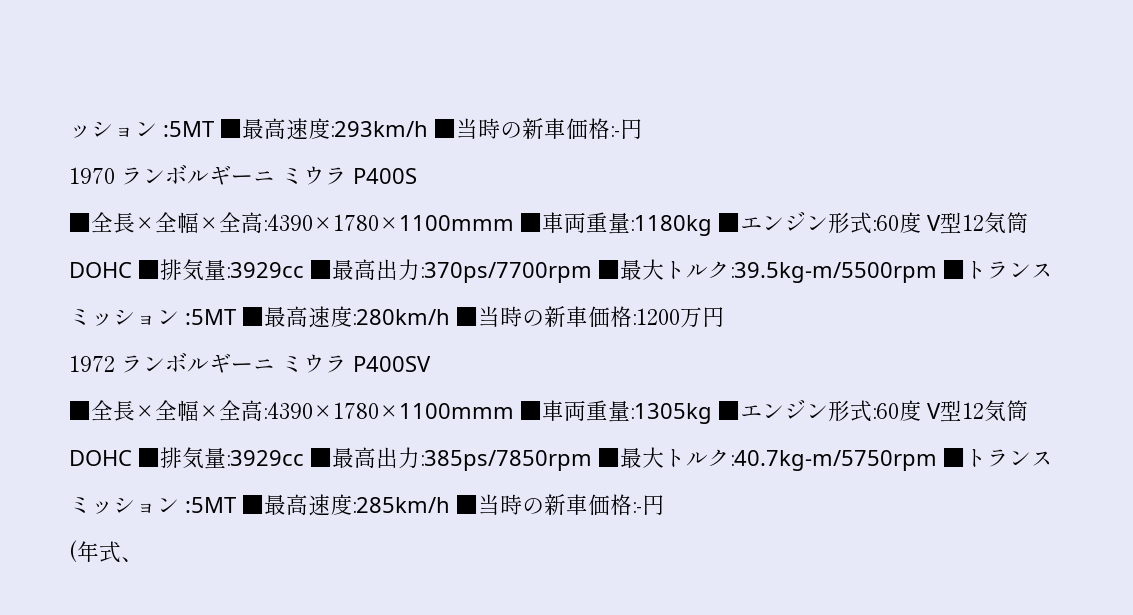ッション :5MT ■最高速度:293km/h ■当時の新車価格:-円
1970 ランボルギーニ ミウラ P400S
■全長×全幅×全高:4390×1780×1100mmm ■車両重量:1180kg ■エンジン形式:60度 V型12気筒DOHC ■排気量:3929cc ■最高出力:370ps/7700rpm ■最大トルク:39.5kg-m/5500rpm ■トランスミッション :5MT ■最高速度:280km/h ■当時の新車価格:1200万円
1972 ランボルギーニ ミウラ P400SV
■全長×全幅×全高:4390×1780×1100mmm ■車両重量:1305kg ■エンジン形式:60度 V型12気筒DOHC ■排気量:3929cc ■最高出力:385ps/7850rpm ■最大トルク:40.7kg-m/5750rpm ■トランスミッション :5MT ■最高速度:285km/h ■当時の新車価格:-円
(年式、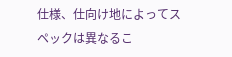仕様、仕向け地によってスペックは異なるこ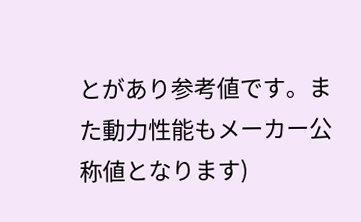とがあり参考値です。また動力性能もメーカー公称値となります)